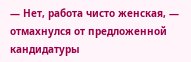— Нет, работа чисто женская, — отмахнулся от предложенной кандидатуры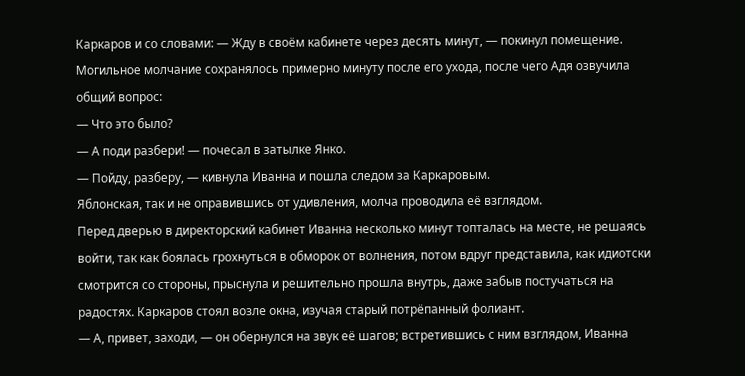Каркаров и со словами: — Жду в своём кабинете через десять минут, — покинул помещение.
Могильное молчание сохранялось примерно минуту после его ухода, после чего Адя озвучила общий вопрос:
— Что это было?
— А поди разбери! — почесал в затылке Янко.
— Пойду, разберу, — кивнула Иванна и пошла следом за Каркаровым.
Яблонская, так и не оправившись от удивления, молча проводила её взглядом.
Перед дверью в директорский кабинет Иванна несколько минут топталась на месте, не решаясь войти, так как боялась грохнуться в обморок от волнения, потом вдруг представила, как идиотски смотрится со стороны, прыснула и решительно прошла внутрь, даже забыв постучаться на радостях. Каркаров стоял возле окна, изучая старый потрёпанный фолиант.
— А, привет, заходи, — он обернулся на звук её шагов; встретившись с ним взглядом, Иванна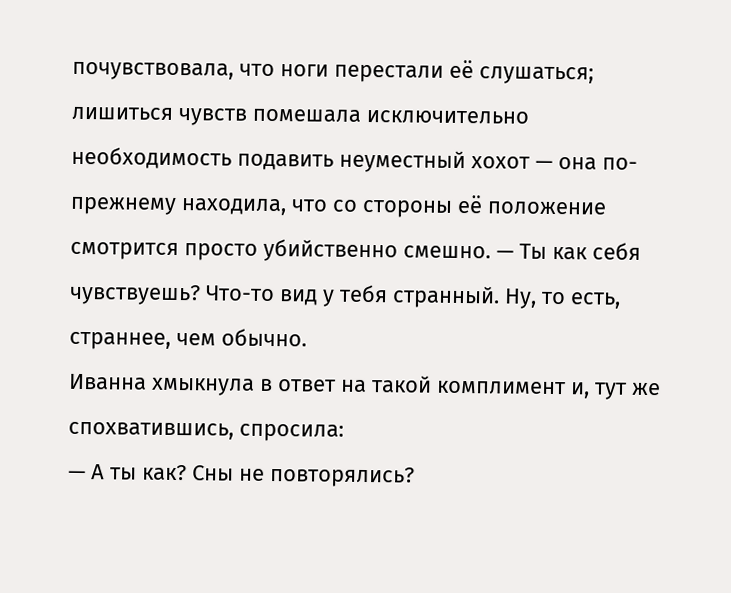почувствовала, что ноги перестали её слушаться; лишиться чувств помешала исключительно необходимость подавить неуместный хохот — она по-прежнему находила, что со стороны её положение смотрится просто убийственно смешно. — Ты как себя чувствуешь? Что-то вид у тебя странный. Ну, то есть, страннее, чем обычно.
Иванна хмыкнула в ответ на такой комплимент и, тут же спохватившись, спросила:
— А ты как? Сны не повторялись?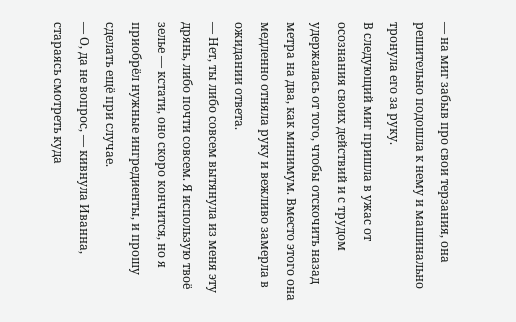— на миг забыв про свои терзания, она решительно подошла к нему и машинально тронула его за руку.
В следующий миг пришла в ужас от осознания своих действий и с трудом удержалась от того, чтобы отскочить назад метра на два, как минимум. Вместо этого она медленно отняла руку и вежливо замерла в ожидании ответа.
— Нет, ты либо совсем вытянула из меня эту дрянь, либо почти совсем. Я использую твоё зелье — кстати, оно скоро кончится, но я приобрёл нужные ингредиенты, и прошу сделать ещё при случае.
— О, да не вопрос, — кивнула Иванна, стараясь смотреть куда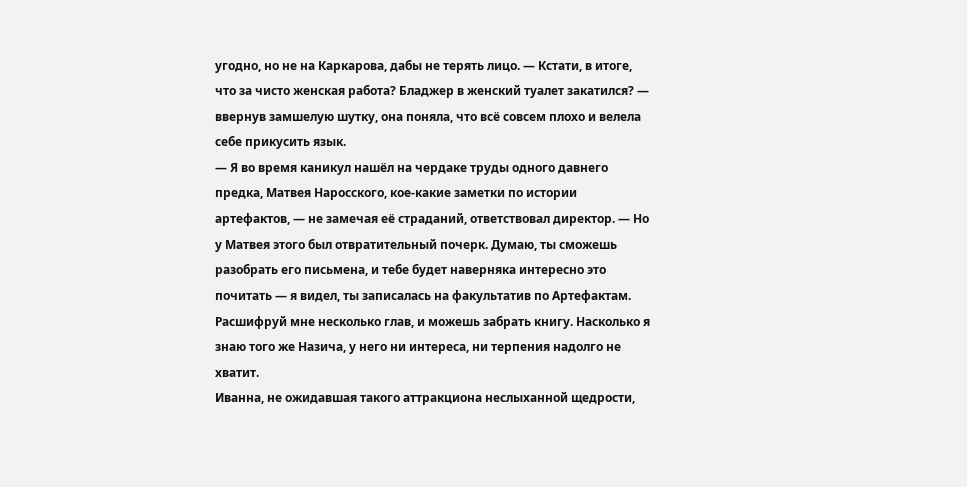угодно, но не на Каркарова, дабы не терять лицо. — Кстати, в итоге, что за чисто женская работа? Бладжер в женский туалет закатился? — ввернув замшелую шутку, она поняла, что всё совсем плохо и велела себе прикусить язык.
— Я во время каникул нашёл на чердаке труды одного давнего предка, Матвея Наросского, кое-какие заметки по истории артефактов, — не замечая её страданий, ответствовал директор. — Но у Матвея этого был отвратительный почерк. Думаю, ты сможешь разобрать его письмена, и тебе будет наверняка интересно это почитать — я видел, ты записалась на факультатив по Артефактам. Расшифруй мне несколько глав, и можешь забрать книгу. Насколько я знаю того же Назича, у него ни интереса, ни терпения надолго не хватит.
Иванна, не ожидавшая такого аттракциона неслыханной щедрости,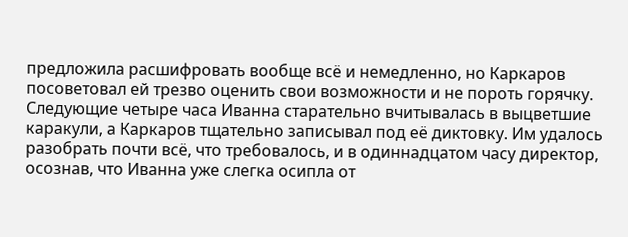предложила расшифровать вообще всё и немедленно, но Каркаров посоветовал ей трезво оценить свои возможности и не пороть горячку.
Следующие четыре часа Иванна старательно вчитывалась в выцветшие каракули, а Каркаров тщательно записывал под её диктовку. Им удалось разобрать почти всё, что требовалось, и в одиннадцатом часу директор, осознав, что Иванна уже слегка осипла от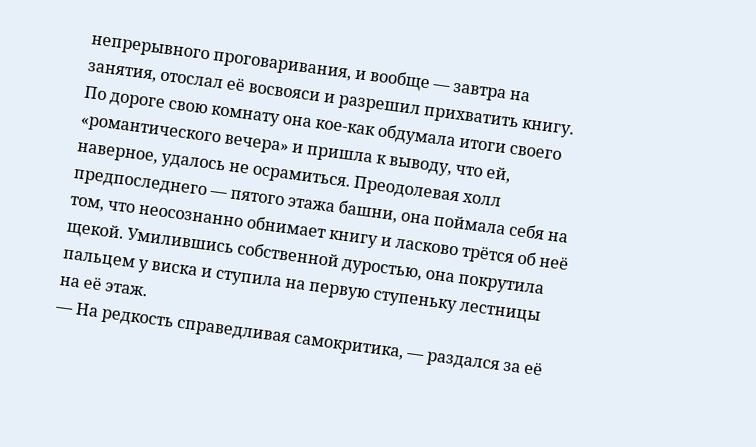непрерывного проговаривания, и вообще — завтра на занятия, отослал её восвояси и разрешил прихватить книгу.
По дороге свою комнату она кое-как обдумала итоги своего «романтического вечера» и пришла к выводу, что ей, наверное, удалось не осрамиться. Преодолевая холл предпоследнего — пятого этажа башни, она поймала себя на том, что неосознанно обнимает книгу и ласково трётся об неё щекой. Умилившись собственной дуростью, она покрутила пальцем у виска и ступила на первую ступеньку лестницы на её этаж.
— На редкость справедливая самокритика, — раздался за её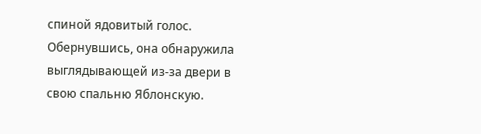спиной ядовитый голос.
Обернувшись, она обнаружила выглядывающей из-за двери в свою спальню Яблонскую.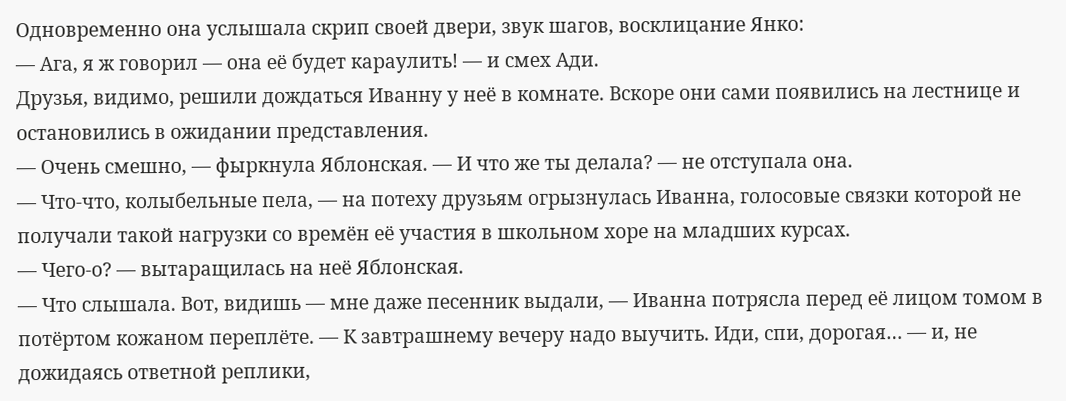Одновременно она услышала скрип своей двери, звук шагов, восклицание Янко:
— Ага, я ж говорил — она её будет караулить! — и смех Ади.
Друзья, видимо, решили дождаться Иванну у неё в комнате. Вскоре они сами появились на лестнице и остановились в ожидании представления.
— Очень смешно, — фыркнула Яблонская. — И что же ты делала? — не отступала она.
— Что-что, колыбельные пела, — на потеху друзьям огрызнулась Иванна, голосовые связки которой не получали такой нагрузки со времён её участия в школьном хоре на младших курсах.
— Чего-о? — вытаращилась на неё Яблонская.
— Что слышала. Вот, видишь — мне даже песенник выдали, — Иванна потрясла перед её лицом томом в потёртом кожаном переплёте. — К завтрашнему вечеру надо выучить. Иди, спи, дорогая… — и, не дожидаясь ответной реплики,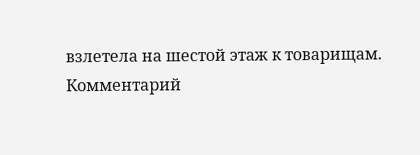взлетела на шестой этаж к товарищам.
Комментарий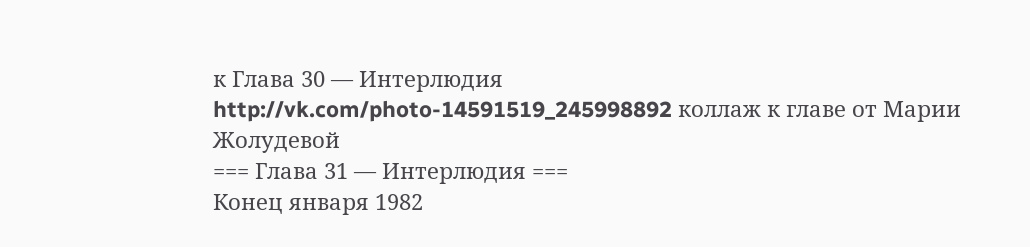к Глава 30 — Интерлюдия
http://vk.com/photo-14591519_245998892 коллаж к главе от Марии Жолудевой
=== Глава 31 — Интерлюдия ===
Конец января 1982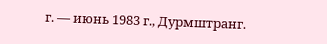г. — июнь 1983 г., Дурмштранг.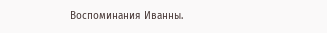Воспоминания Иванны.